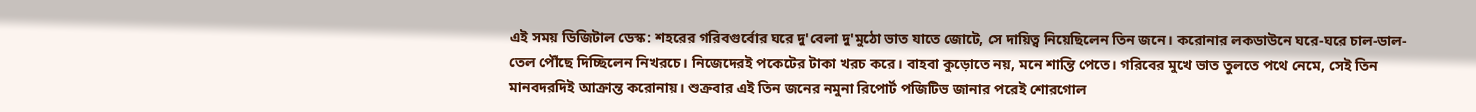এই সময় ডিজিটাল ডেস্ক: শহরের গরিবগুর্বোর ঘরে দু'বেলা দু'মুঠো ভাত যাতে জোটে, সে দায়িত্ব নিয়েছিলেন তিন জনে। করোনার লকডাউনে ঘরে-ঘরে চাল-ডাল-তেল পৌঁছে দিচ্ছিলেন নিখরচে। নিজেদেরই পকেটের টাকা খরচ করে। বাহবা কুড়োতে নয়, মনে শান্তি পেতে। গরিবের মুখে ভাত তুলতে পথে নেমে, সেই তিন মানবদরদিই আক্রান্ত করোনায়। শুক্রবার এই তিন জনের নমুনা রিপোর্ট পজিটিভ জানার পরেই শোরগোল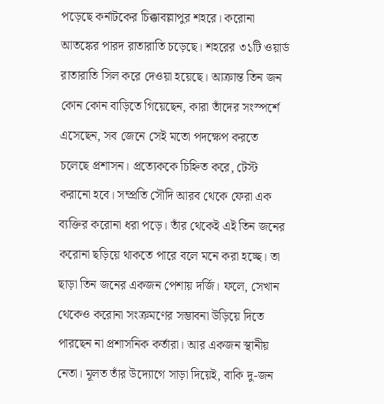পড়েছে কর্নাটকের চিক্কাবল্লাপুর শহরে। করোনা আতঙ্কের পারদ রাতারাতি চড়েছে। শহরের ৩১টি ওয়ার্ড রাতারাতি সিল করে দেওয়া হয়েছে। আক্রান্ত তিন জন কোন কোন বাড়িতে গিয়েছেন, কারা তাঁদের সংস্পর্শে এসেছেন, সব জেনে সেই মতো পদক্ষেপ করতে চলেছে প্রশাসন। প্রত্যেককে চিহ্নিত করে, টেস্ট করানো হবে। সম্প্রতি সৌদি আরব থেকে ফেরা এক ব্যক্তির করোনা ধরা পড়ে। তাঁর থেকেই এই তিন জনের করোনা ছড়িয়ে থাকতে পারে বলে মনে করা হচ্ছে। তা ছাড়া তিন জনের একজন পেশায় দর্জি। ফলে, সেখান থেকেও করোনা সংক্রমণের সম্ভাবনা উড়িয়ে দিতে পারছেন না প্রশাসনিক কর্তারা। আর একজন স্থানীয় নেতা। মূলত তাঁর উদ্যোগে সাড়া দিয়েই, বাকি দু-জন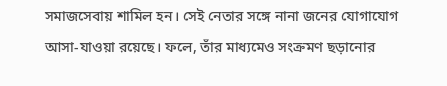সমাজসেবায় শামিল হন। সেই নেতার সঙ্গে নানা জনের যোগাযোগ আসা-যাওয়া রয়েছে। ফলে, তাঁর মাধ্যমেও সংক্রমণ ছড়ানোর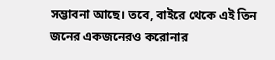সম্ভাবনা আছে। তবে, বাইরে থেকে এই তিন জনের একজনেরও করোনার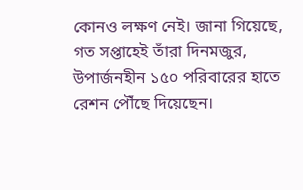কোনও লক্ষণ নেই। জানা গিয়েছে, গত সপ্তাহেই তাঁরা দিনমজুর, উপার্জনহীন ১৫০ পরিবারের হাতে রেশন পৌঁছে দিয়েছেন।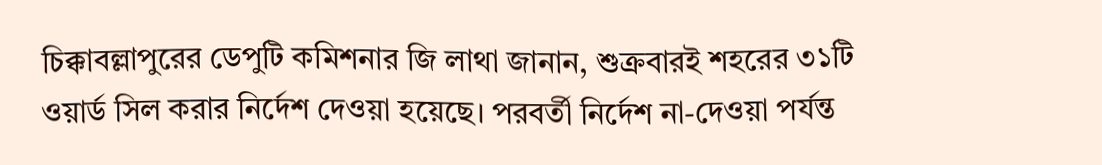চিক্কাবল্লাপুরের ডেপুটি কমিশনার জি লাথা জানান, শুক্রবারই শহরের ৩১টি ওয়ার্ড সিল করার নির্দেশ দেওয়া হয়েছে। পরবর্তী নির্দেশ না-দেওয়া পর্যন্ত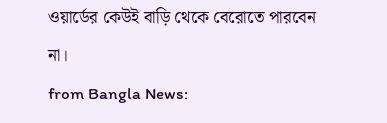ওয়ার্ডের কেউই বাড়ি থেকে বেরোতে পারবেন না।
from Bangla News: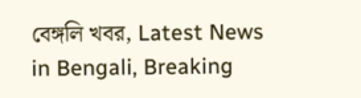বেঙ্গলি খবর, Latest News in Bengali, Breaking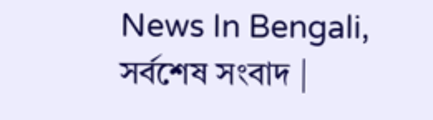News In Bengali, সর্বশেষ সংবাদ |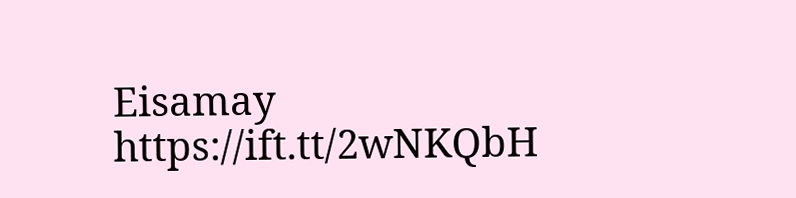Eisamay https://ift.tt/2wNKQbH